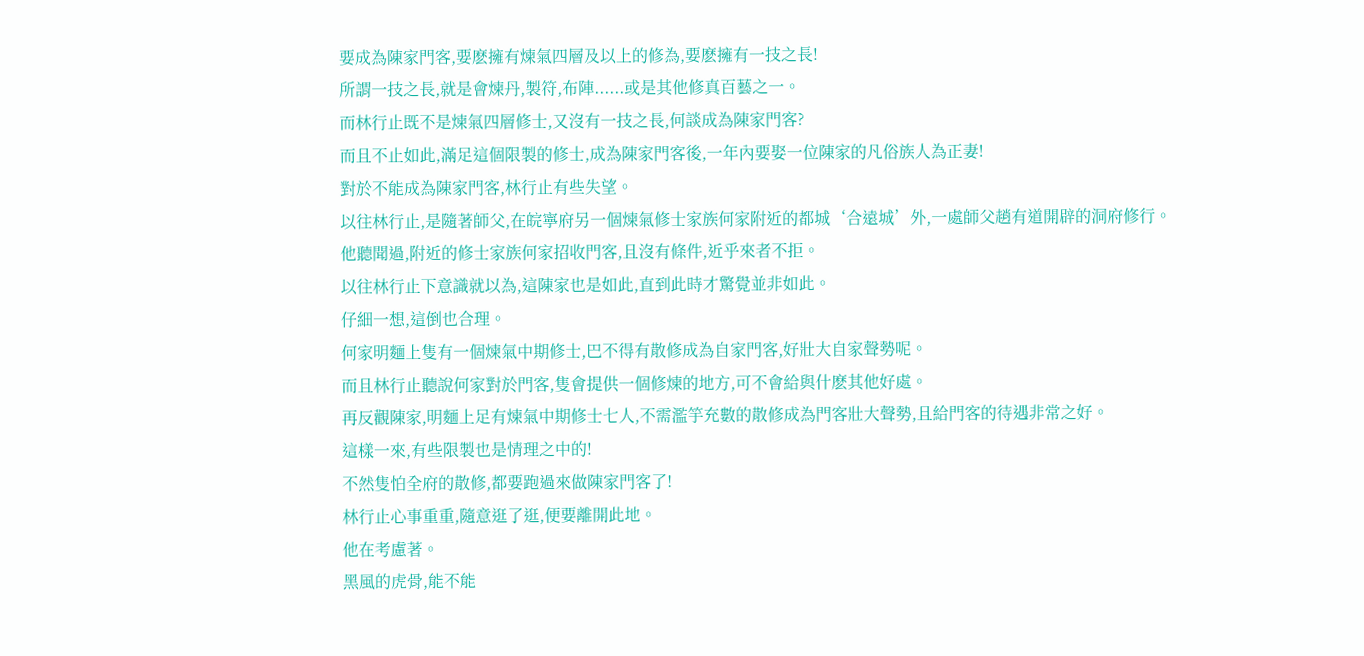要成為陳家門客,要麽擁有煉氣四層及以上的修為,要麽擁有一技之長!
所謂一技之長,就是會煉丹,製符,布陣......或是其他修真百藝之一。
而林行止既不是煉氣四層修士,又沒有一技之長,何談成為陳家門客?
而且不止如此,滿足這個限製的修士,成為陳家門客後,一年內要娶一位陳家的凡俗族人為正妻!
對於不能成為陳家門客,林行止有些失望。
以往林行止,是隨著師父,在皖寧府另一個煉氣修士家族何家附近的都城‘合遠城’外,一處師父趙有道開辟的洞府修行。
他聽聞過,附近的修士家族何家招收門客,且沒有條件,近乎來者不拒。
以往林行止下意識就以為,這陳家也是如此,直到此時才驚覺並非如此。
仔細一想,這倒也合理。
何家明麵上隻有一個煉氣中期修士,巴不得有散修成為自家門客,好壯大自家聲勢呢。
而且林行止聽說何家對於門客,隻會提供一個修煉的地方,可不會給與什麽其他好處。
再反觀陳家,明麵上足有煉氣中期修士七人,不需濫竽充數的散修成為門客壯大聲勢,且給門客的待遇非常之好。
這樣一來,有些限製也是情理之中的!
不然隻怕全府的散修,都要跑過來做陳家門客了!
林行止心事重重,隨意逛了逛,便要離開此地。
他在考慮著。
黑風的虎骨,能不能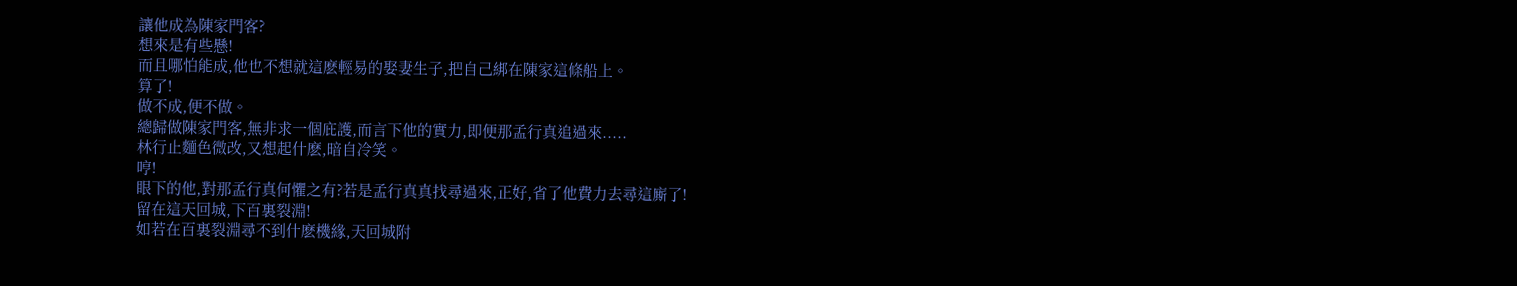讓他成為陳家門客?
想來是有些懸!
而且哪怕能成,他也不想就這麽輕易的娶妻生子,把自己綁在陳家這條船上。
算了!
做不成,便不做。
總歸做陳家門客,無非求一個庇護,而言下他的實力,即便那孟行真追過來.....
林行止麵色微改,又想起什麽,暗自冷笑。
哼!
眼下的他,對那孟行真何懼之有?若是孟行真真找尋過來,正好,省了他費力去尋這廝了!
留在這天回城,下百裏裂淵!
如若在百裏裂淵尋不到什麽機緣,天回城附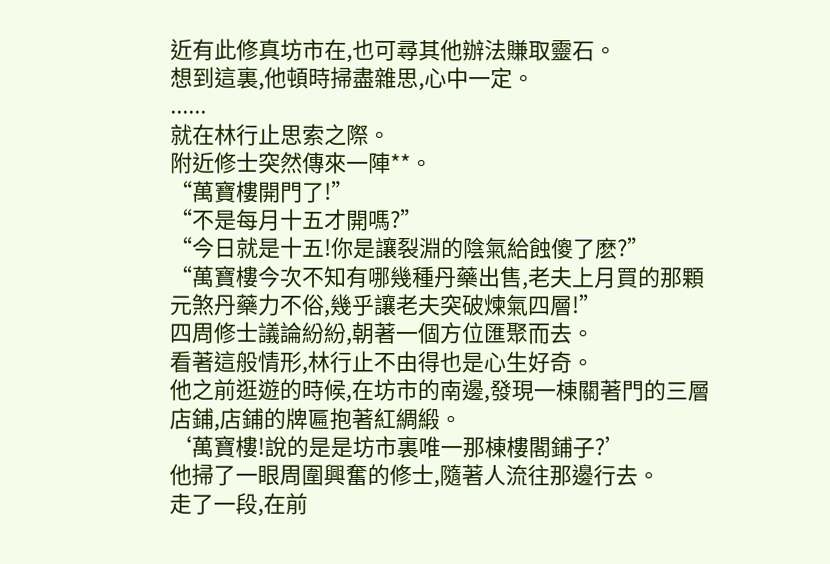近有此修真坊市在,也可尋其他辦法賺取靈石。
想到這裏,他頓時掃盡雜思,心中一定。
......
就在林行止思索之際。
附近修士突然傳來一陣**。
“萬寶樓開門了!”
“不是每月十五才開嗎?”
“今日就是十五!你是讓裂淵的陰氣給蝕傻了麽?”
“萬寶樓今次不知有哪幾種丹藥出售,老夫上月買的那顆元煞丹藥力不俗,幾乎讓老夫突破煉氣四層!”
四周修士議論紛紛,朝著一個方位匯聚而去。
看著這般情形,林行止不由得也是心生好奇。
他之前逛遊的時候,在坊市的南邊,發現一棟關著門的三層店鋪,店鋪的牌匾抱著紅綢緞。
‘萬寶樓!說的是是坊市裏唯一那棟樓閣鋪子?’
他掃了一眼周圍興奮的修士,隨著人流往那邊行去。
走了一段,在前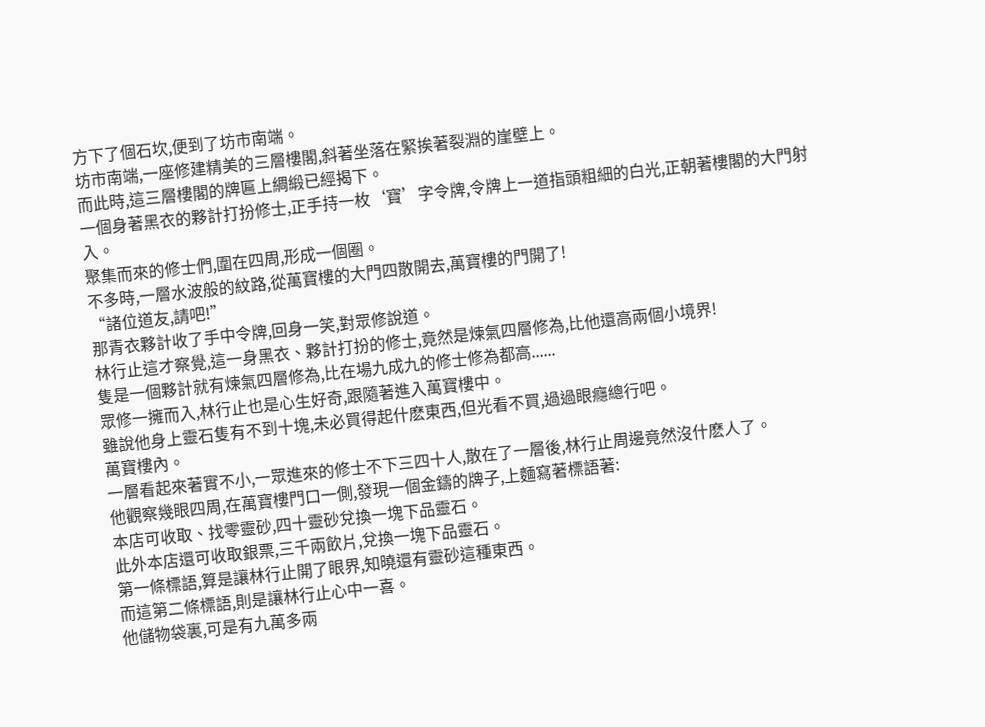方下了個石坎,便到了坊市南端。
坊市南端,一座修建精美的三層樓閣,斜著坐落在緊挨著裂淵的崖壁上。
而此時,這三層樓閣的牌匾上綢緞已經揭下。
一個身著黑衣的夥計打扮修士,正手持一枚‘寶’字令牌,令牌上一道指頭粗細的白光,正朝著樓閣的大門射入。
聚集而來的修士們,圍在四周,形成一個圈。
不多時,一層水波般的紋路,從萬寶樓的大門四散開去,萬寶樓的門開了!
“諸位道友,請吧!”
那青衣夥計收了手中令牌,回身一笑,對眾修說道。
林行止這才察覺,這一身黑衣、夥計打扮的修士,竟然是煉氣四層修為,比他還高兩個小境界!
隻是一個夥計就有煉氣四層修為,比在場九成九的修士修為都高......
眾修一擁而入,林行止也是心生好奇,跟隨著進入萬寶樓中。
雖說他身上靈石隻有不到十塊,未必買得起什麽東西,但光看不買,過過眼癮總行吧。
萬寶樓內。
一層看起來著實不小,一眾進來的修士不下三四十人,散在了一層後,林行止周邊竟然沒什麽人了。
他觀察幾眼四周,在萬寶樓門口一側,發現一個金鑄的牌子,上麵寫著標語著:
本店可收取、找零靈砂,四十靈砂兌換一塊下品靈石。
此外本店還可收取銀票,三千兩飲片,兌換一塊下品靈石。
第一條標語,算是讓林行止開了眼界,知曉還有靈砂這種東西。
而這第二條標語,則是讓林行止心中一喜。
他儲物袋裏,可是有九萬多兩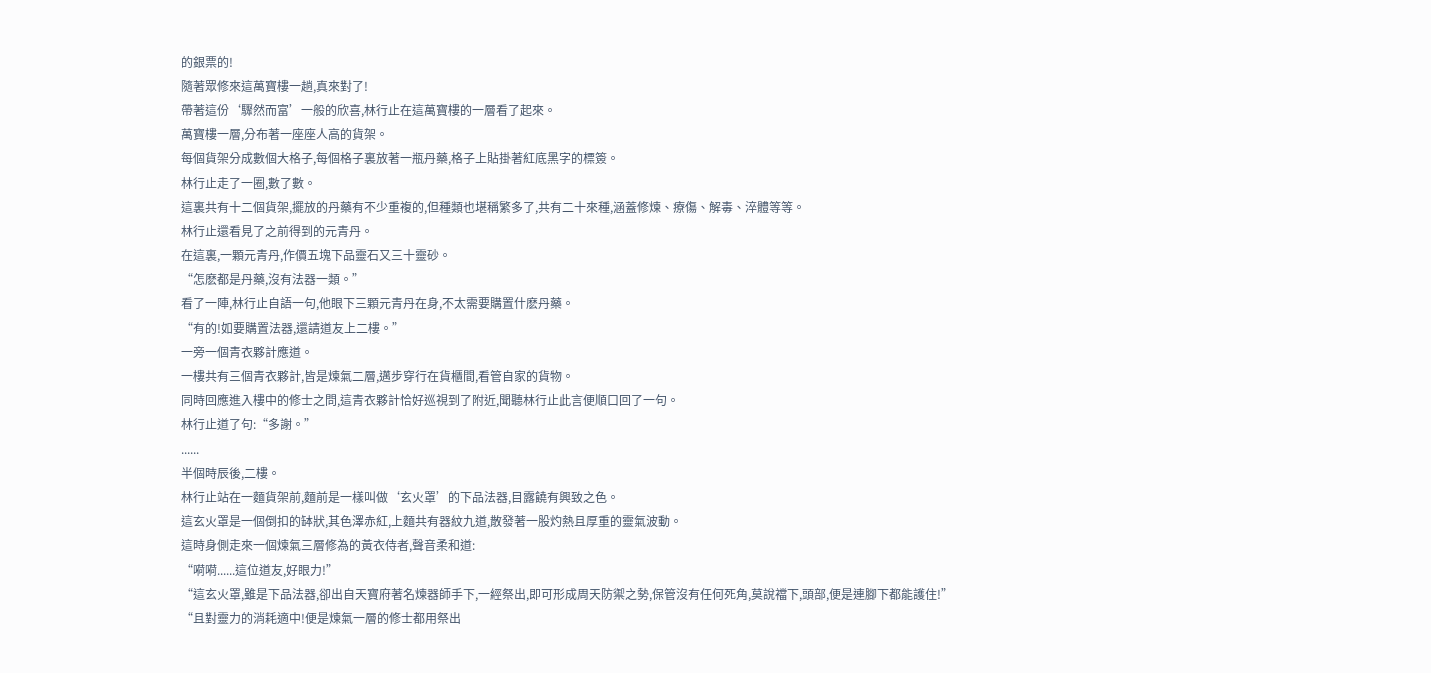的銀票的!
隨著眾修來這萬寶樓一趟,真來對了!
帶著這份‘驟然而富’一般的欣喜,林行止在這萬寶樓的一層看了起來。
萬寶樓一層,分布著一座座人高的貨架。
每個貨架分成數個大格子,每個格子裏放著一瓶丹藥,格子上貼掛著紅底黑字的標簽。
林行止走了一圈,數了數。
這裏共有十二個貨架,擺放的丹藥有不少重複的,但種類也堪稱繁多了,共有二十來種,涵蓋修煉、療傷、解毒、淬體等等。
林行止還看見了之前得到的元青丹。
在這裏,一顆元青丹,作價五塊下品靈石又三十靈砂。
“怎麽都是丹藥,沒有法器一類。”
看了一陣,林行止自語一句,他眼下三顆元青丹在身,不太需要購置什麽丹藥。
“有的!如要購置法器,還請道友上二樓。”
一旁一個青衣夥計應道。
一樓共有三個青衣夥計,皆是煉氣二層,邁步穿行在貨櫃間,看管自家的貨物。
同時回應進入樓中的修士之問,這青衣夥計恰好巡視到了附近,聞聽林行止此言便順口回了一句。
林行止道了句:“多謝。”
......
半個時辰後,二樓。
林行止站在一麵貨架前,麵前是一樣叫做‘玄火罩’的下品法器,目露饒有興致之色。
這玄火罩是一個倒扣的缽狀,其色澤赤紅,上麵共有器紋九道,散發著一股灼熱且厚重的靈氣波動。
這時身側走來一個煉氣三層修為的黃衣侍者,聲音柔和道:
“嗬嗬......這位道友,好眼力!”
“這玄火罩,雖是下品法器,卻出自天寶府著名煉器師手下,一經祭出,即可形成周天防禦之勢,保管沒有任何死角,莫說襠下,頭部,便是連腳下都能護住!”
“且對靈力的消耗適中!便是煉氣一層的修士都用祭出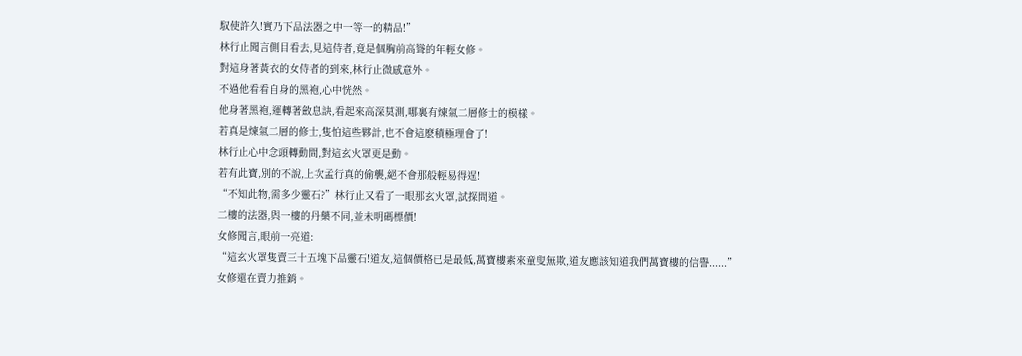馭使許久!實乃下品法器之中一等一的精品!”
林行止聞言側目看去,見這侍者,竟是個胸前高聳的年輕女修。
對這身著黃衣的女侍者的到來,林行止微感意外。
不過他看看自身的黑袍,心中恍然。
他身著黑袍,運轉著斂息訣,看起來高深莫測,哪裏有煉氣二層修士的模樣。
若真是煉氣二層的修士,隻怕這些夥計,也不會這麽積極理會了!
林行止心中念頭轉動間,對這玄火罩更是動。
若有此寶,別的不說,上次孟行真的偷襲,絕不會那般輕易得逞!
“不知此物,需多少靈石?”林行止又看了一眼那玄火罩,試探問道。
二樓的法器,與一樓的丹藥不同,並未明碼標價!
女修聞言,眼前一亮道:
“這玄火罩隻賣三十五塊下品靈石!道友,這個價格已是最低,萬寶樓素來童叟無欺,道友應該知道我們萬寶樓的信譽......”
女修還在賣力推銷。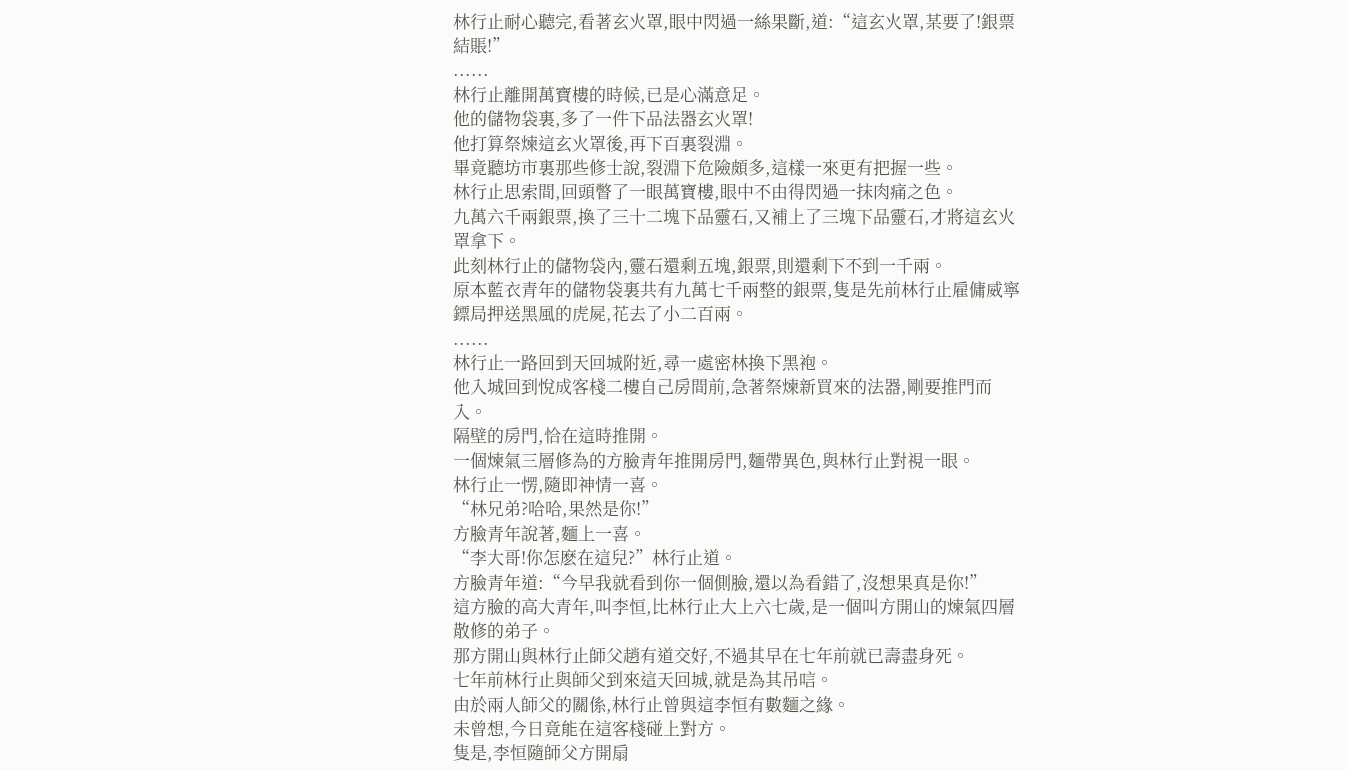林行止耐心聽完,看著玄火罩,眼中閃過一絲果斷,道:“這玄火罩,某要了!銀票結賬!”
......
林行止離開萬寶樓的時候,已是心滿意足。
他的儲物袋裏,多了一件下品法器玄火罩!
他打算祭煉這玄火罩後,再下百裏裂淵。
畢竟聽坊市裏那些修士說,裂淵下危險頗多,這樣一來更有把握一些。
林行止思索間,回頭瞥了一眼萬寶樓,眼中不由得閃過一抹肉痛之色。
九萬六千兩銀票,換了三十二塊下品靈石,又補上了三塊下品靈石,才將這玄火罩拿下。
此刻林行止的儲物袋內,靈石還剩五塊,銀票,則還剩下不到一千兩。
原本藍衣青年的儲物袋裏共有九萬七千兩整的銀票,隻是先前林行止雇傭威寧鏢局押送黑風的虎屍,花去了小二百兩。
......
林行止一路回到天回城附近,尋一處密林換下黑袍。
他入城回到悅成客棧二樓自己房間前,急著祭煉新買來的法器,剛要推門而入。
隔壁的房門,恰在這時推開。
一個煉氣三層修為的方臉青年推開房門,麵帶異色,與林行止對視一眼。
林行止一愣,隨即神情一喜。
“林兄弟?哈哈,果然是你!”
方臉青年說著,麵上一喜。
“李大哥!你怎麽在這兒?”林行止道。
方臉青年道:“今早我就看到你一個側臉,還以為看錯了,沒想果真是你!”
這方臉的高大青年,叫李恒,比林行止大上六七歲,是一個叫方開山的煉氣四層散修的弟子。
那方開山與林行止師父趙有道交好,不過其早在七年前就已壽盡身死。
七年前林行止與師父到來這天回城,就是為其吊唁。
由於兩人師父的關係,林行止曾與這李恒有數麵之緣。
未曾想,今日竟能在這客棧碰上對方。
隻是,李恒隨師父方開扇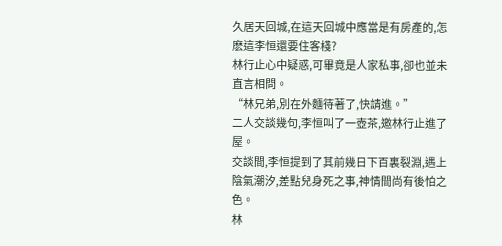久居天回城,在這天回城中應當是有房產的,怎麽這李恒還要住客棧?
林行止心中疑惑,可畢竟是人家私事,卻也並未直言相問。
“林兄弟,別在外麵待著了,快請進。”
二人交談幾句,李恒叫了一壺茶,邀林行止進了屋。
交談間,李恒提到了其前幾日下百裏裂淵,遇上陰氣潮汐,差點兒身死之事,神情間尚有後怕之色。
林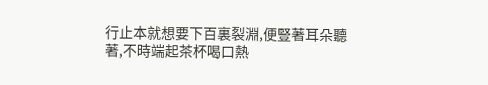行止本就想要下百裏裂淵,便豎著耳朵聽著,不時端起茶杯喝口熱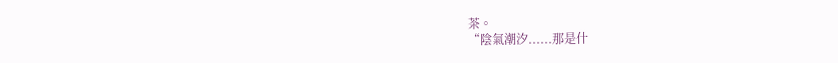茶。
“陰氣潮汐......那是什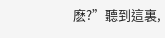麽?”聽到這裏,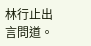林行止出言問道。